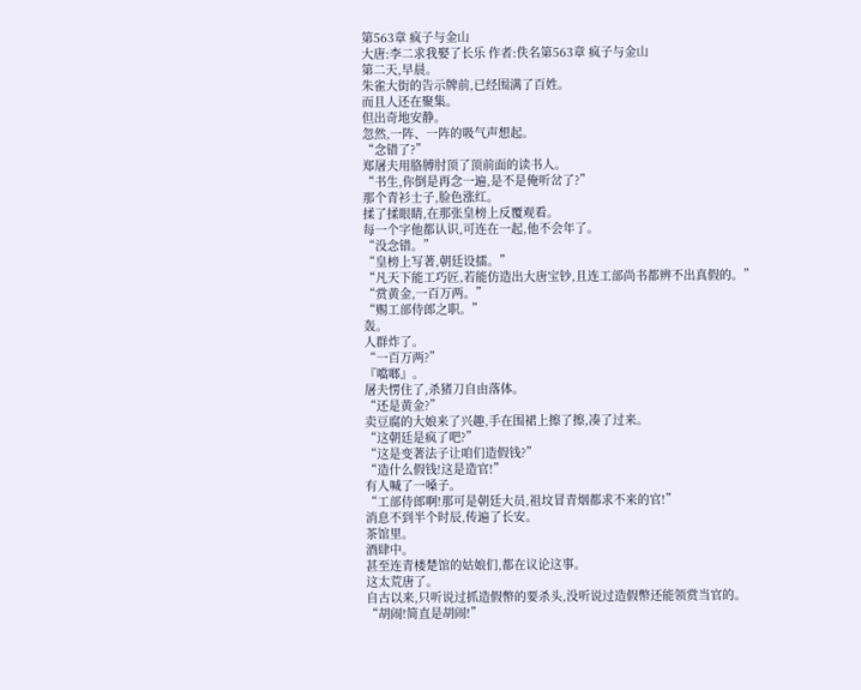第563章 疯子与金山
大唐:李二求我娶了长乐 作者:佚名第563章 疯子与金山
第二天,早晨。
朱雀大街的告示牌前,已经围满了百姓。
而且人还在聚集。
但出奇地安静。
忽然,一阵、一阵的吸气声想起。
“念错了?”
郑屠夫用胳膊肘顶了顶前面的读书人。
“书生,你倒是再念一遍,是不是俺听岔了?”
那个青衫士子,脸色涨红。
揉了揉眼睛,在那张皇榜上反覆观看。
每一个字他都认识,可连在一起,他不会年了。
“没念错。”
“皇榜上写著,朝廷设擂。”
“凡天下能工巧匠,若能仿造出大唐宝钞,且连工部尚书都辨不出真假的。”
“赏黄金,一百万两。”
“赐工部侍郎之职。”
轰。
人群炸了。
“一百万两?”
『噹啷』。
屠夫愣住了,杀猪刀自由落体。
“还是黄金?”
卖豆腐的大娘来了兴趣,手在围裙上擦了擦,凑了过来。
“这朝廷是疯了吧?”
“这是变著法子让咱们造假钱?”
“造什么假钱!这是造官!”
有人喊了一嗓子。
“工部侍郎啊!那可是朝廷大员,祖坟冒青烟都求不来的官!”
消息不到半个时辰,传遍了长安。
茶馆里。
酒肆中。
甚至连青楼楚馆的姑娘们,都在议论这事。
这太荒唐了。
自古以来,只听说过抓造假幣的要杀头,没听说过造假幣还能领赏当官的。
“胡闹!简直是胡闹!”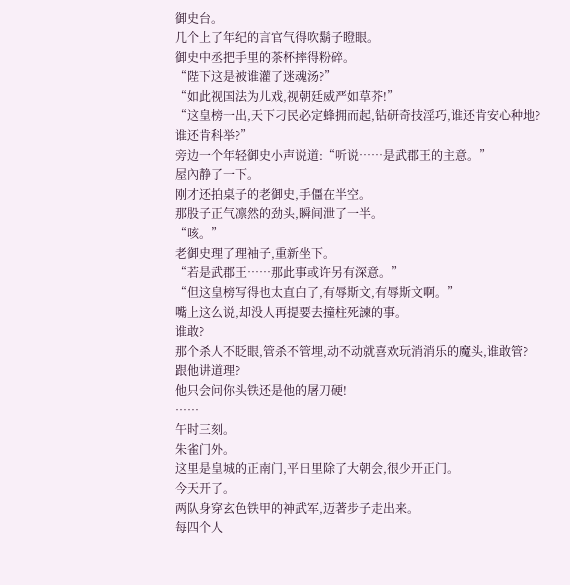御史台。
几个上了年纪的言官气得吹鬍子瞪眼。
御史中丞把手里的茶杯摔得粉碎。
“陛下这是被谁灌了迷魂汤?”
“如此视国法为儿戏,视朝廷威严如草芥!”
“这皇榜一出,天下刁民必定蜂拥而起,钻研奇技淫巧,谁还肯安心种地?谁还肯科举?”
旁边一个年轻御史小声说道:“听说……是武郡王的主意。”
屋內静了一下。
刚才还拍桌子的老御史,手僵在半空。
那股子正气凛然的劲头,瞬间泄了一半。
“咳。”
老御史理了理袖子,重新坐下。
“若是武郡王……那此事或许另有深意。”
“但这皇榜写得也太直白了,有辱斯文,有辱斯文啊。”
嘴上这么说,却没人再提要去撞柱死諫的事。
谁敢?
那个杀人不眨眼,管杀不管埋,动不动就喜欢玩消消乐的魔头,谁敢管?
跟他讲道理?
他只会问你头铁还是他的屠刀硬!
……
午时三刻。
朱雀门外。
这里是皇城的正南门,平日里除了大朝会,很少开正门。
今天开了。
两队身穿玄色铁甲的神武军,迈著步子走出来。
每四个人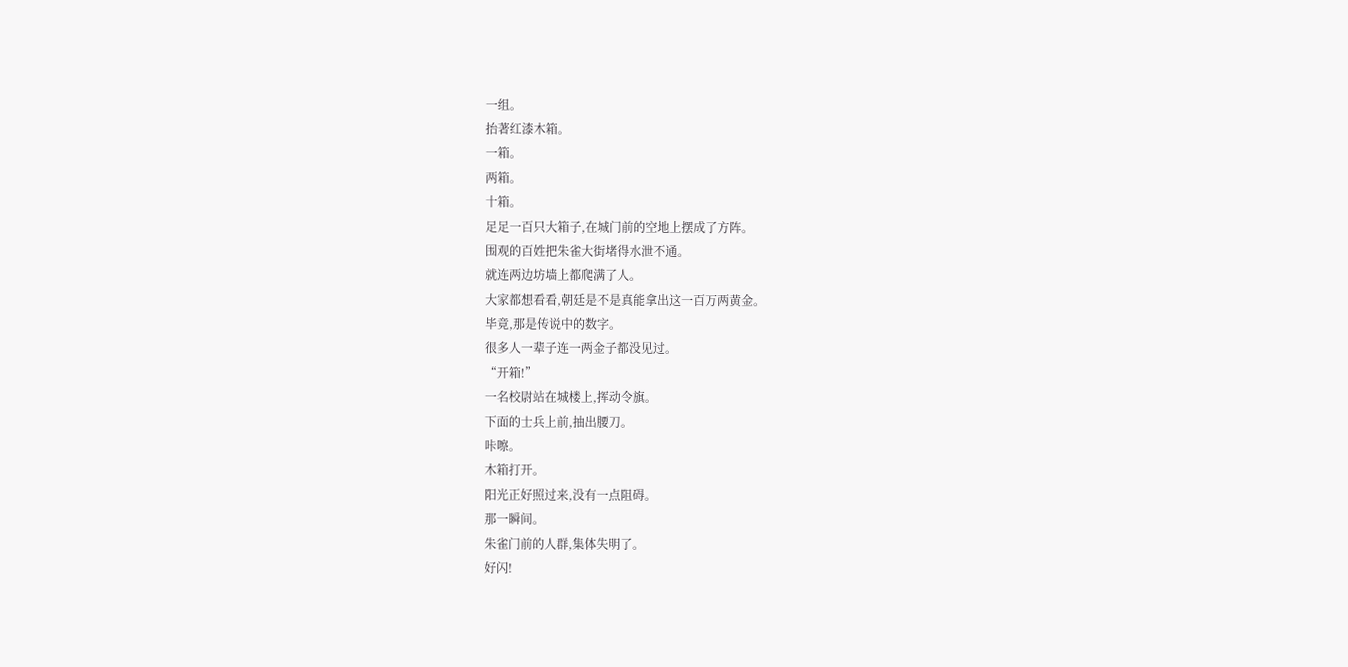一组。
抬著红漆木箱。
一箱。
两箱。
十箱。
足足一百只大箱子,在城门前的空地上摆成了方阵。
围观的百姓把朱雀大街堵得水泄不通。
就连两边坊墙上都爬满了人。
大家都想看看,朝廷是不是真能拿出这一百万两黄金。
毕竟,那是传说中的数字。
很多人一辈子连一两金子都没见过。
“开箱!”
一名校尉站在城楼上,挥动令旗。
下面的士兵上前,抽出腰刀。
咔嚓。
木箱打开。
阳光正好照过来,没有一点阻碍。
那一瞬间。
朱雀门前的人群,集体失明了。
好闪!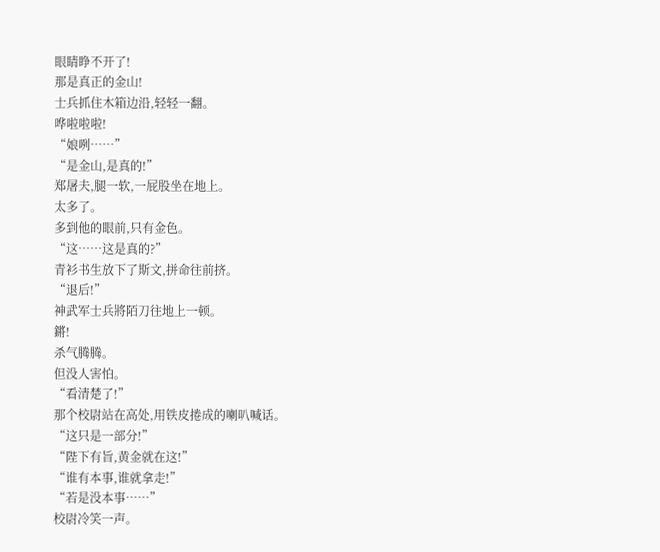眼睛睁不开了!
那是真正的金山!
士兵抓住木箱边沿,轻轻一翻。
哗啦啦啦!
“娘咧……”
“是金山,是真的!”
郑屠夫,腿一软,一屁股坐在地上。
太多了。
多到他的眼前,只有金色。
“这……这是真的?”
青衫书生放下了斯文,拼命往前挤。
“退后!”
神武军士兵將陌刀往地上一顿。
鏘!
杀气腾腾。
但没人害怕。
“看清楚了!”
那个校尉站在高处,用铁皮捲成的喇叭喊话。
“这只是一部分!”
“陛下有旨,黄金就在这!”
“谁有本事,谁就拿走!”
“若是没本事……”
校尉冷笑一声。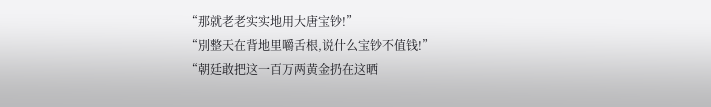“那就老老实实地用大唐宝钞!”
“別整天在背地里嚼舌根,说什么宝钞不值钱!”
“朝廷敢把这一百万两黄金扔在这晒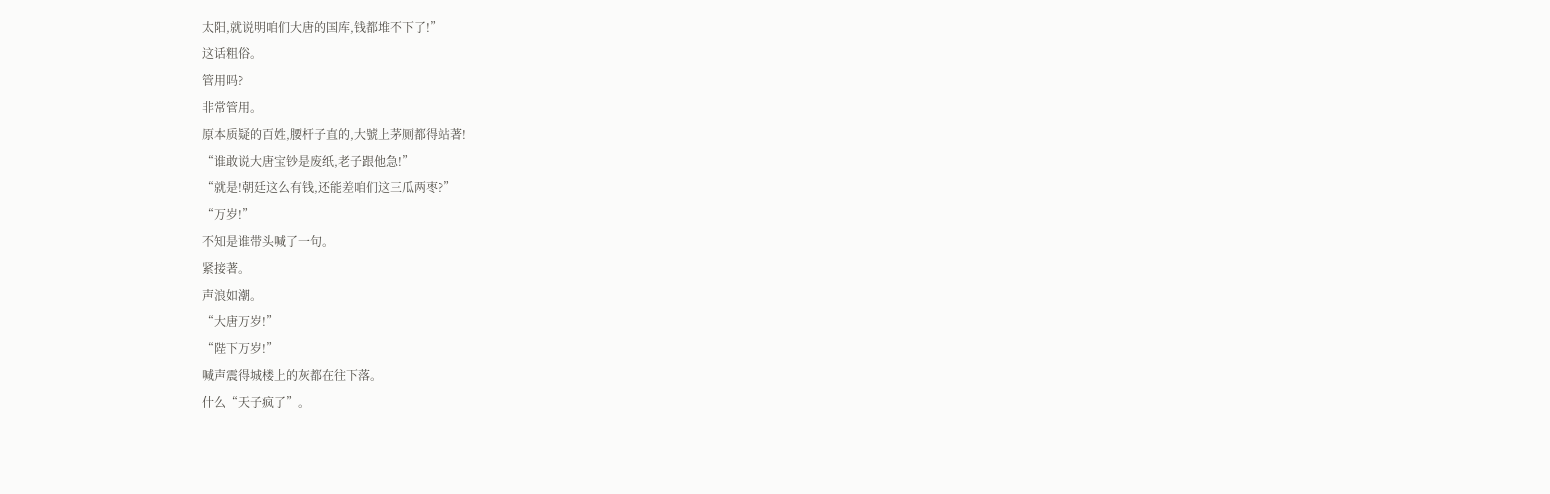太阳,就说明咱们大唐的国库,钱都堆不下了!”
这话粗俗。
管用吗?
非常管用。
原本质疑的百姓,腰杆子直的,大號上茅厕都得站著!
“谁敢说大唐宝钞是废纸,老子跟他急!”
“就是!朝廷这么有钱,还能差咱们这三瓜两枣?”
“万岁!”
不知是谁带头喊了一句。
紧接著。
声浪如潮。
“大唐万岁!”
“陛下万岁!”
喊声震得城楼上的灰都在往下落。
什么“天子疯了”。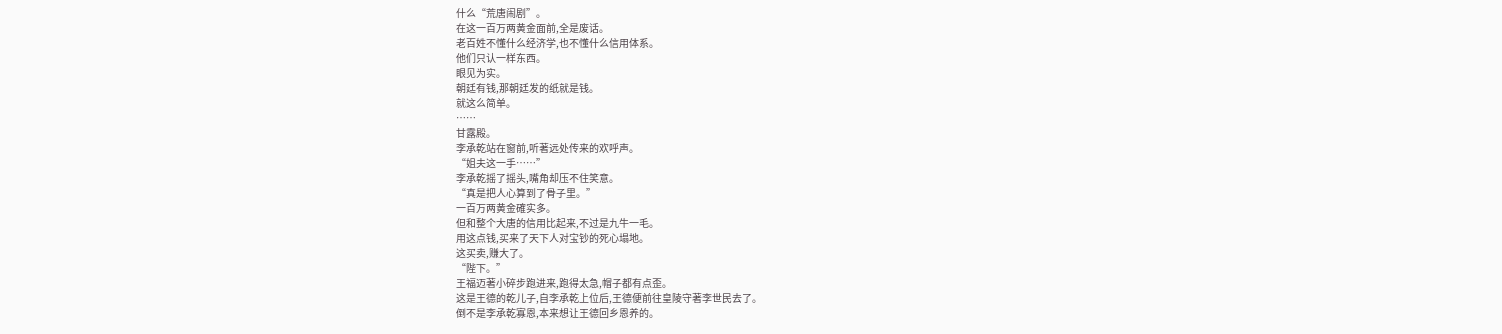什么“荒唐闹剧”。
在这一百万两黄金面前,全是废话。
老百姓不懂什么经济学,也不懂什么信用体系。
他们只认一样东西。
眼见为实。
朝廷有钱,那朝廷发的纸就是钱。
就这么简单。
……
甘露殿。
李承乾站在窗前,听著远处传来的欢呼声。
“姐夫这一手……”
李承乾摇了摇头,嘴角却压不住笑意。
“真是把人心算到了骨子里。”
一百万两黄金確实多。
但和整个大唐的信用比起来,不过是九牛一毛。
用这点钱,买来了天下人对宝钞的死心塌地。
这买卖,赚大了。
“陛下。”
王福迈著小碎步跑进来,跑得太急,帽子都有点歪。
这是王德的乾儿子,自李承乾上位后,王德便前往皇陵守著李世民去了。
倒不是李承乾寡恩,本来想让王德回乡恩养的。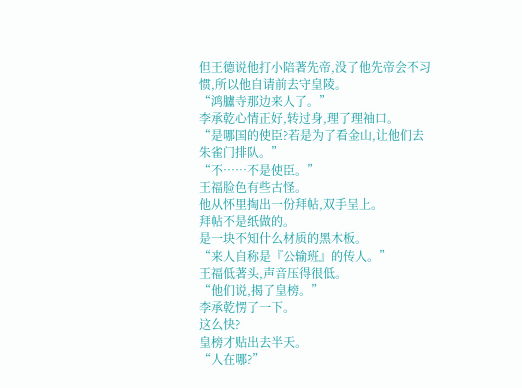但王德说他打小陪著先帝,没了他先帝会不习惯,所以他自请前去守皇陵。
“鸿臚寺那边来人了。”
李承乾心情正好,转过身,理了理袖口。
“是哪国的使臣?若是为了看金山,让他们去朱雀门排队。”
“不……不是使臣。”
王福脸色有些古怪。
他从怀里掏出一份拜帖,双手呈上。
拜帖不是纸做的。
是一块不知什么材质的黑木板。
“来人自称是『公输班』的传人。”
王福低著头,声音压得很低。
“他们说,揭了皇榜。”
李承乾愣了一下。
这么快?
皇榜才贴出去半天。
“人在哪?”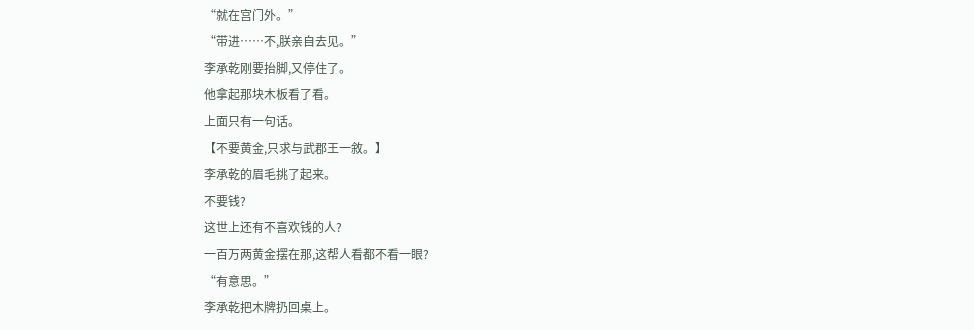“就在宫门外。”
“带进……不,朕亲自去见。”
李承乾刚要抬脚,又停住了。
他拿起那块木板看了看。
上面只有一句话。
【不要黄金,只求与武郡王一敘。】
李承乾的眉毛挑了起来。
不要钱?
这世上还有不喜欢钱的人?
一百万两黄金摆在那,这帮人看都不看一眼?
“有意思。”
李承乾把木牌扔回桌上。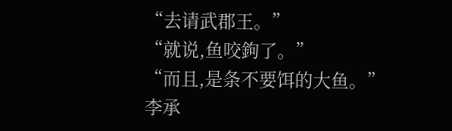“去请武郡王。”
“就说,鱼咬鉤了。”
“而且,是条不要饵的大鱼。”
李承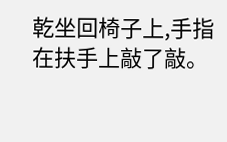乾坐回椅子上,手指在扶手上敲了敲。